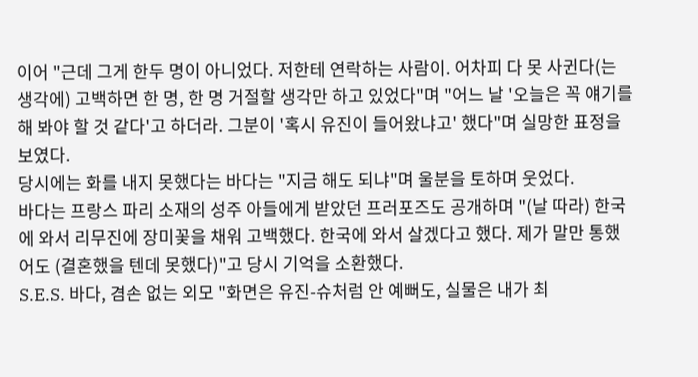이어 "근데 그게 한두 명이 아니었다. 저한테 연락하는 사람이. 어차피 다 못 사귄다(는 생각에) 고백하면 한 명, 한 명 거절할 생각만 하고 있었다"며 "어느 날 '오늘은 꼭 얘기를 해 봐야 할 것 같다'고 하더라. 그분이 '혹시 유진이 들어왔냐고' 했다"며 실망한 표정을 보였다.
당시에는 화를 내지 못했다는 바다는 "지금 해도 되냐"며 울분을 토하며 웃었다.
바다는 프랑스 파리 소재의 성주 아들에게 받았던 프러포즈도 공개하며 "(날 따라) 한국에 와서 리무진에 장미꽃을 채워 고백했다. 한국에 와서 살겠다고 했다. 제가 말만 통했어도 (결혼했을 텐데 못했다)"고 당시 기억을 소환했다.
S.E.S. 바다, 겸손 없는 외모 "화면은 유진-슈처럼 안 예뻐도, 실물은 내가 최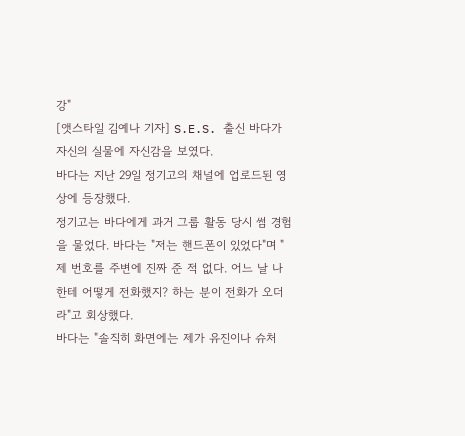강"
[앳스타일 김예나 기자] S.E.S. 출신 바다가 자신의 실물에 자신감을 보였다.
바다는 지난 29일 정기고의 채널에 업로드된 영상에 등장했다.
정기고는 바다에게 과거 그룹 활동 당시 썸 경험을 물었다. 바다는 "저는 핸드폰이 있었다"며 "제 번호를 주변에 진짜 준 적 없다. 어느 날 나한테 어떻게 전화했지? 하는 분이 전화가 오더라"고 회상했다.
바다는 "솔직히 화면에는 제가 유진이나 슈처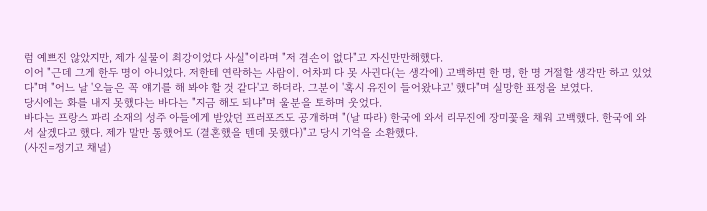럼 예쁘진 않았지만, 제가 실물이 최강이었다 사실"이라며 "저 겸손이 없다"고 자신만만해했다.
이어 "근데 그게 한두 명이 아니었다. 저한테 연락하는 사람이. 어차피 다 못 사귄다(는 생각에) 고백하면 한 명, 한 명 거절할 생각만 하고 있었다"며 "어느 날 '오늘은 꼭 얘기를 해 봐야 할 것 같다'고 하더라. 그분이 '혹시 유진이 들어왔냐고' 했다"며 실망한 표정을 보였다.
당시에는 화를 내지 못했다는 바다는 "지금 해도 되냐"며 울분을 토하며 웃었다.
바다는 프랑스 파리 소재의 성주 아들에게 받았던 프러포즈도 공개하며 "(날 따라) 한국에 와서 리무진에 장미꽃을 채워 고백했다. 한국에 와서 살겠다고 했다. 제가 말만 통했어도 (결혼했을 텐데 못했다)"고 당시 기억을 소환했다.
(사진=정기고 채널)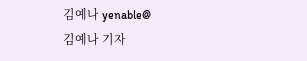김예나 yenable@
김예나 기자